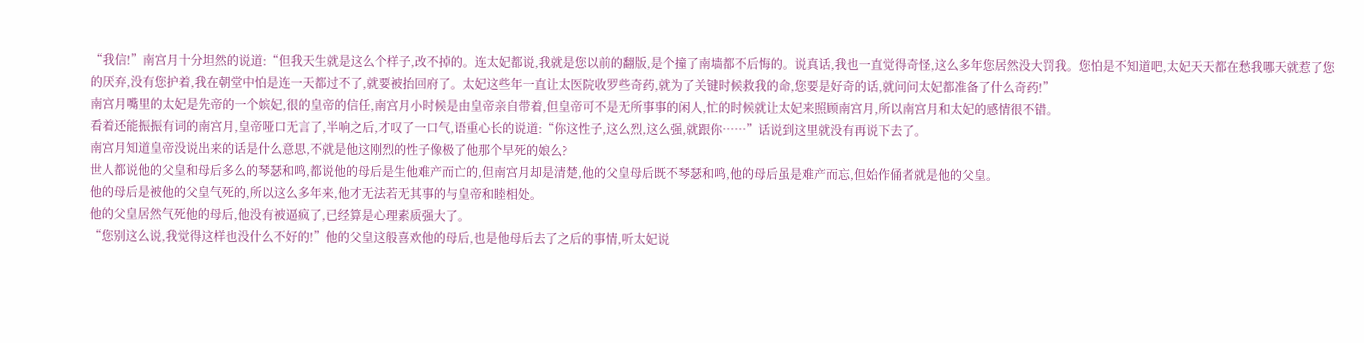“我信!”南宫月十分坦然的说道:“但我天生就是这么个样子,改不掉的。连太妃都说,我就是您以前的翻版,是个撞了南墙都不后悔的。说真话,我也一直觉得奇怪,这么多年您居然没大罚我。您怕是不知道吧,太妃天天都在愁我哪天就惹了您的厌弃,没有您护着,我在朝堂中怕是连一天都过不了,就要被抬回府了。太妃这些年一直让太医院收罗些奇药,就为了关键时候救我的命,您要是好奇的话,就问问太妃都准备了什么奇药!”
南宫月嘴里的太妃是先帝的一个嫔妃,很的皇帝的信任,南宫月小时候是由皇帝亲自带着,但皇帝可不是无所事事的闲人,忙的时候就让太妃来照顾南宫月,所以南宫月和太妃的感情很不错。
看着还能振振有词的南宫月,皇帝哑口无言了,半响之后,才叹了一口气,语重心长的说道:“你这性子,这么烈,这么强,就跟你……”话说到这里就没有再说下去了。
南宫月知道皇帝没说出来的话是什么意思,不就是他这刚烈的性子像极了他那个早死的娘么?
世人都说他的父皇和母后多么的琴瑟和鸣,都说他的母后是生他难产而亡的,但南宫月却是清楚,他的父皇母后既不琴瑟和鸣,他的母后虽是难产而忘,但始作俑者就是他的父皇。
他的母后是被他的父皇气死的,所以这么多年来,他才无法若无其事的与皇帝和睦相处。
他的父皇居然气死他的母后,他没有被逼疯了,已经算是心理素质强大了。
“您别这么说,我觉得这样也没什么不好的!”他的父皇这般喜欢他的母后,也是他母后去了之后的事情,听太妃说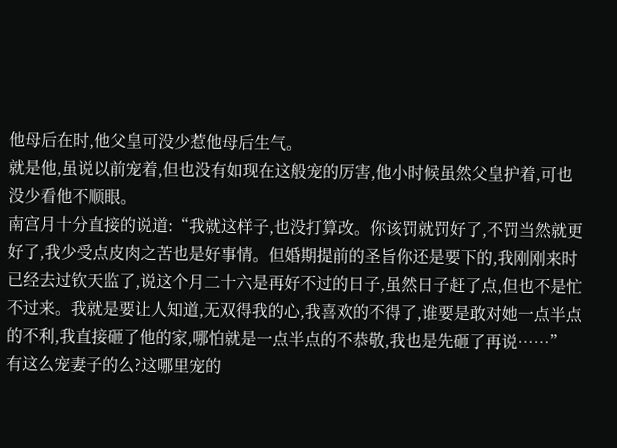他母后在时,他父皇可没少惹他母后生气。
就是他,虽说以前宠着,但也没有如现在这般宠的厉害,他小时候虽然父皇护着,可也没少看他不顺眼。
南宫月十分直接的说道:“我就这样子,也没打算改。你该罚就罚好了,不罚当然就更好了,我少受点皮肉之苦也是好事情。但婚期提前的圣旨你还是要下的,我刚刚来时已经去过钦天监了,说这个月二十六是再好不过的日子,虽然日子赶了点,但也不是忙不过来。我就是要让人知道,无双得我的心,我喜欢的不得了,谁要是敢对她一点半点的不利,我直接砸了他的家,哪怕就是一点半点的不恭敬,我也是先砸了再说……”
有这么宠妻子的么?这哪里宠的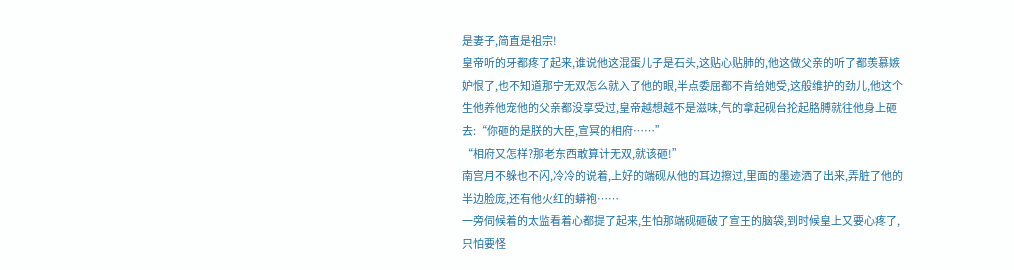是妻子,简直是祖宗!
皇帝听的牙都疼了起来,谁说他这混蛋儿子是石头,这贴心贴肺的,他这做父亲的听了都羡慕嫉妒恨了,也不知道那宁无双怎么就入了他的眼,半点委屈都不肯给她受,这般维护的劲儿,他这个生他养他宠他的父亲都没享受过,皇帝越想越不是滋味,气的拿起砚台抡起胳膊就往他身上砸去:“你砸的是朕的大臣,宣冥的相府……”
“相府又怎样?那老东西敢算计无双,就该砸!”
南宫月不躲也不闪,冷冷的说着,上好的端砚从他的耳边擦过,里面的墨迹洒了出来,弄脏了他的半边脸庞,还有他火红的蟒袍……
一旁伺候着的太监看着心都提了起来,生怕那端砚砸破了宣王的脑袋,到时候皇上又要心疼了,只怕要怪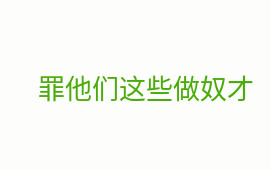罪他们这些做奴才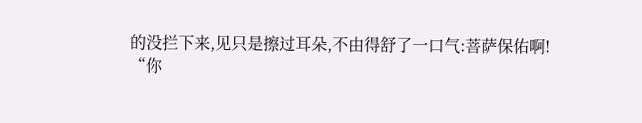的没拦下来,见只是擦过耳朵,不由得舒了一口气:菩萨保佑啊!
“你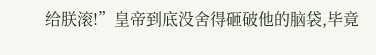给朕滚!”皇帝到底没舍得砸破他的脑袋,毕竟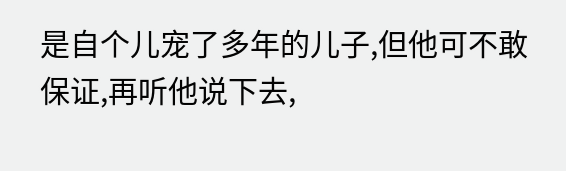是自个儿宠了多年的儿子,但他可不敢保证,再听他说下去,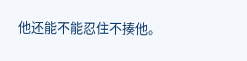他还能不能忍住不揍他。